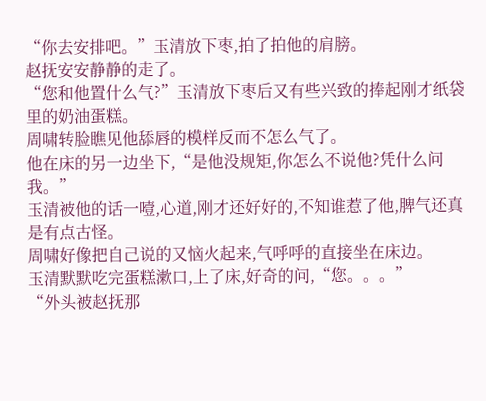“你去安排吧。”玉清放下枣,拍了拍他的肩膀。
赵抚安安静静的走了。
“您和他置什么气?”玉清放下枣后又有些兴致的捧起刚才纸袋里的奶油蛋糕。
周啸转脸瞧见他舔唇的模样反而不怎么气了。
他在床的另一边坐下,“是他没规矩,你怎么不说他?凭什么问我。”
玉清被他的话一噎,心道,刚才还好好的,不知谁惹了他,脾气还真是有点古怪。
周啸好像把自己说的又恼火起来,气呼呼的直接坐在床边。
玉清默默吃完蛋糕漱口,上了床,好奇的问,“您。。。”
“外头被赵抚那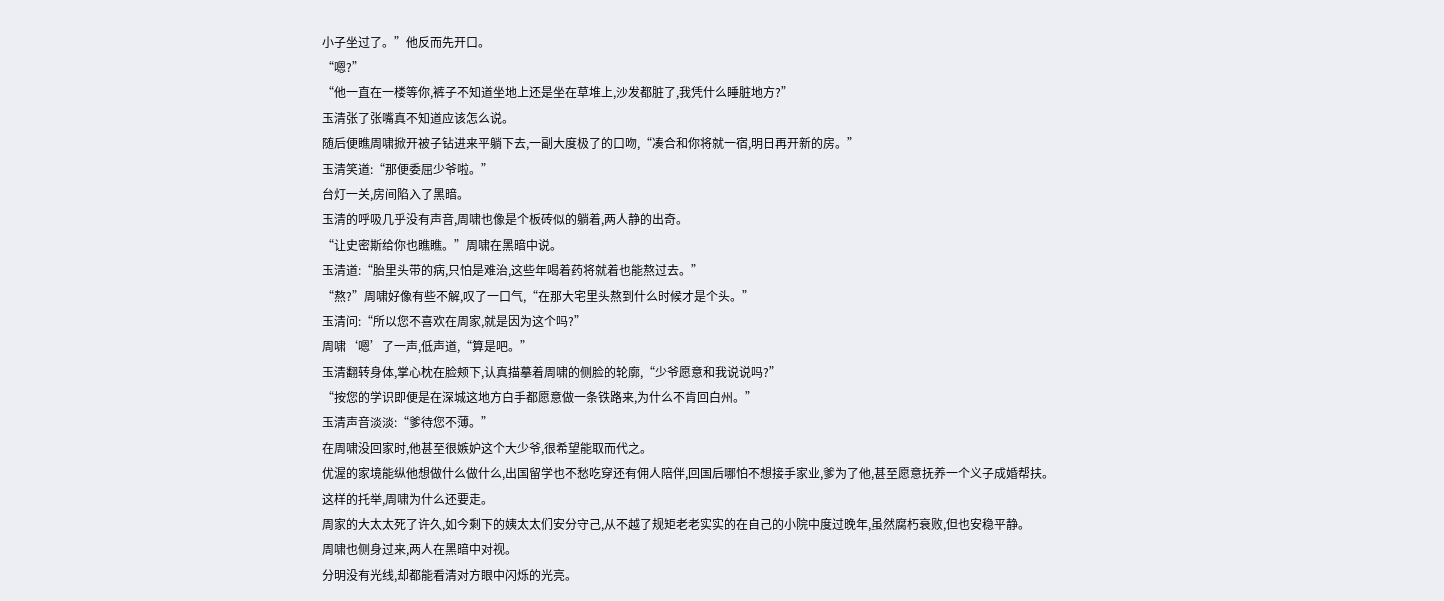小子坐过了。”他反而先开口。
“嗯?”
“他一直在一楼等你,裤子不知道坐地上还是坐在草堆上,沙发都脏了,我凭什么睡脏地方?”
玉清张了张嘴真不知道应该怎么说。
随后便瞧周啸掀开被子钻进来平躺下去,一副大度极了的口吻,“凑合和你将就一宿,明日再开新的房。”
玉清笑道:“那便委屈少爷啦。”
台灯一关,房间陷入了黑暗。
玉清的呼吸几乎没有声音,周啸也像是个板砖似的躺着,两人静的出奇。
“让史密斯给你也瞧瞧。”周啸在黑暗中说。
玉清道:“胎里头带的病,只怕是难治,这些年喝着药将就着也能熬过去。”
“熬?”周啸好像有些不解,叹了一口气,“在那大宅里头熬到什么时候才是个头。”
玉清问:“所以您不喜欢在周家,就是因为这个吗?”
周啸‘嗯’了一声,低声道,“算是吧。”
玉清翻转身体,掌心枕在脸颊下,认真描摹着周啸的侧脸的轮廓,“少爷愿意和我说说吗?”
“按您的学识即便是在深城这地方白手都愿意做一条铁路来,为什么不肯回白州。”
玉清声音淡淡:“爹待您不薄。”
在周啸没回家时,他甚至很嫉妒这个大少爷,很希望能取而代之。
优渥的家境能纵他想做什么做什么,出国留学也不愁吃穿还有佣人陪伴,回国后哪怕不想接手家业,爹为了他,甚至愿意抚养一个义子成婚帮扶。
这样的托举,周啸为什么还要走。
周家的大太太死了许久,如今剩下的姨太太们安分守己,从不越了规矩老老实实的在自己的小院中度过晚年,虽然腐朽衰败,但也安稳平静。
周啸也侧身过来,两人在黑暗中对视。
分明没有光线,却都能看清对方眼中闪烁的光亮。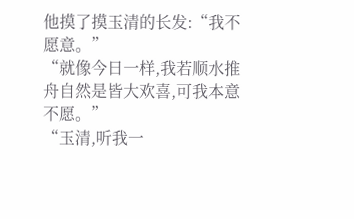他摸了摸玉清的长发:“我不愿意。”
“就像今日一样,我若顺水推舟自然是皆大欢喜,可我本意不愿。”
“玉清,听我一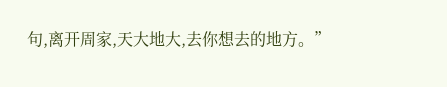句,离开周家,天大地大,去你想去的地方。”